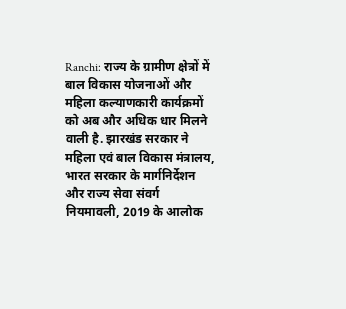Ranchi: राज्य के ग्रामीण क्षेत्रों में बाल विकास योजनाओं और महिला कल्याणकारी कार्यक्रमों को अब और अधिक धार मिलने वाली है. झारखंड सरकार ने महिला एवं बाल विकास मंत्रालय, भारत सरकार के मार्गनिर्देशन और राज्य सेवा संवर्ग नियमावली, 2019 के आलोक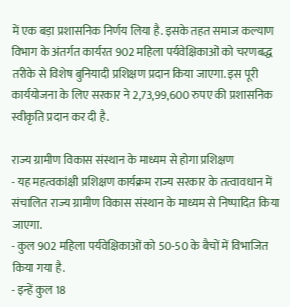में एक बड़ा प्रशासनिक निर्णय लिया है. इसके तहत समाज कल्याण विभाग के अंतर्गत कार्यरत 902 महिला पर्यवेक्षिकाओं को चरणबद्ध तरीके से विशेष बुनियादी प्रशिक्षण प्रदान किया जाएगा. इस पूरी कार्ययोजना के लिए सरकार ने 2,73,99,600 रुपए की प्रशासनिक स्वीकृति प्रदान कर दी है.

राज्य ग्रामीण विकास संस्थान के माध्यम से होगा प्रशिक्षण
- यह महत्वकांक्षी प्रशिक्षण कार्यक्रम राज्य सरकार के तत्वावधान में संचालित राज्य ग्रामीण विकास संस्थान के माध्यम से निष्पादित किया जाएगा.
- कुल 902 महिला पर्यवेक्षिकाओं को 50-50 के बैचों में विभाजित किया गया है.
- इन्हें कुल 18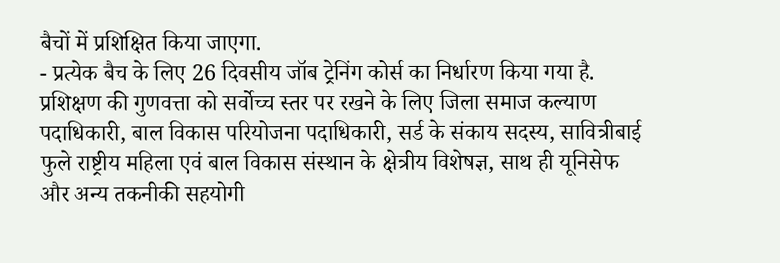बैचों में प्रशिक्षित किया जाएगा.
- प्रत्येक बैच के लिए 26 दिवसीय जॉब ट्रेनिंग कोर्स का निर्धारण किया गया है.
प्रशिक्षण की गुणवत्ता को सर्वोच्च स्तर पर रखने के लिए जिला समाज कल्याण पदाधिकारी, बाल विकास परियोजना पदाधिकारी, सर्ड के संकाय सदस्य, सावित्रीबाई फुले राष्ट्रीय महिला एवं बाल विकास संस्थान के क्षेत्रीय विशेषज्ञ, साथ ही यूनिसेफ और अन्य तकनीकी सहयोगी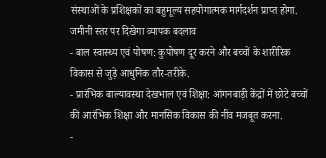संस्थाओं के प्रशिक्षकों का बहुमूल्य सहयोगात्मक मार्गदर्शन प्राप्त होगा.
जमीनी स्तर पर दिखेगा व्यापक बदलाव
- बाल स्वास्थ्य एवं पोषण: कुपोषण दूर करने और बच्चों के शारीरिक विकास से जुड़े आधुनिक तौर-तरीके.
- प्रारंभिक बाल्यावस्था देखभाल एवं शिक्षा: आंगनबाड़ी केंद्रों में छोटे बच्चों की आरंभिक शिक्षा और मानसिक विकास की नींव मजबूत करना.
-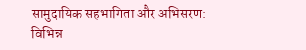सामुदायिक सहभागिता और अभिसरण: विभिन्न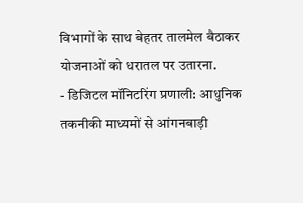विभागों के साथ बेहतर तालमेल बैठाकर योजनाओं को धरातल पर उतारना.
- डिजिटल मॉनिटरिंग प्रणाली: आधुनिक तकनीकी माध्यमों से आंगनबाड़ी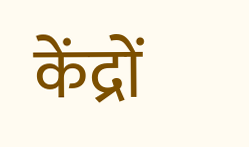केंद्रों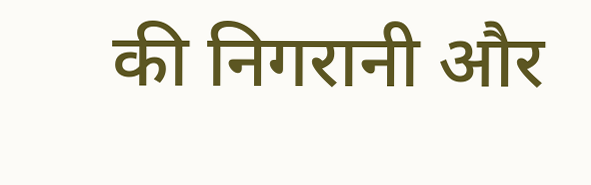की निगरानी और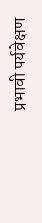प्रभावी पर्यवेक्षण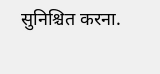सुनिश्चित करना.